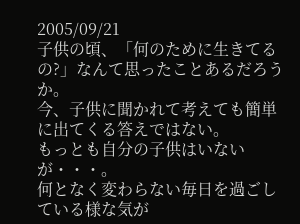2005/09/21
子供の頃、「何のために生きてるの?」なんて思ったことあるだろうか。
今、子供に聞かれて考えても簡単に出てくる答えではない。
もっとも自分の子供はいないが・・・。
何となく変わらない毎日を過ごしている様な気が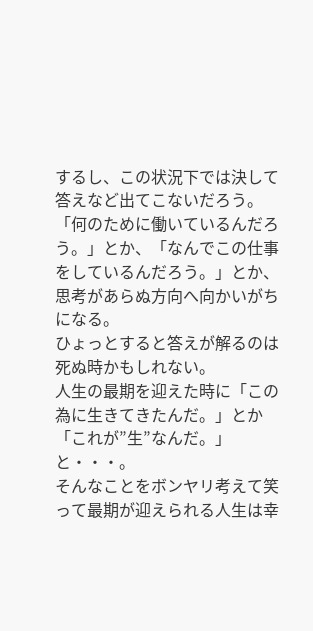するし、この状況下では決して答えなど出てこないだろう。
「何のために働いているんだろう。」とか、「なんでこの仕事をしているんだろう。」とか、思考があらぬ方向へ向かいがちになる。
ひょっとすると答えが解るのは死ぬ時かもしれない。
人生の最期を迎えた時に「この為に生きてきたんだ。」とか「これが”生”なんだ。」と・・・。
そんなことをボンヤリ考えて笑って最期が迎えられる人生は幸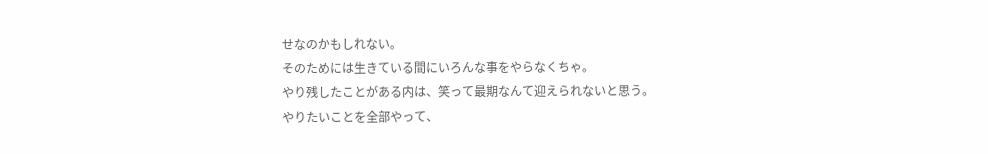せなのかもしれない。
そのためには生きている間にいろんな事をやらなくちゃ。
やり残したことがある内は、笑って最期なんて迎えられないと思う。
やりたいことを全部やって、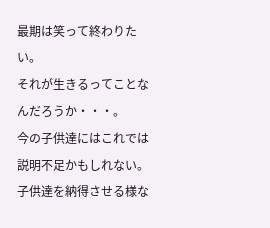最期は笑って終わりたい。
それが生きるってことなんだろうか・・・。
今の子供達にはこれでは説明不足かもしれない。
子供達を納得させる様な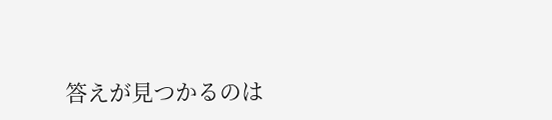答えが見つかるのは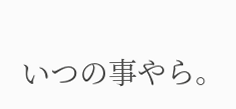いつの事やら。